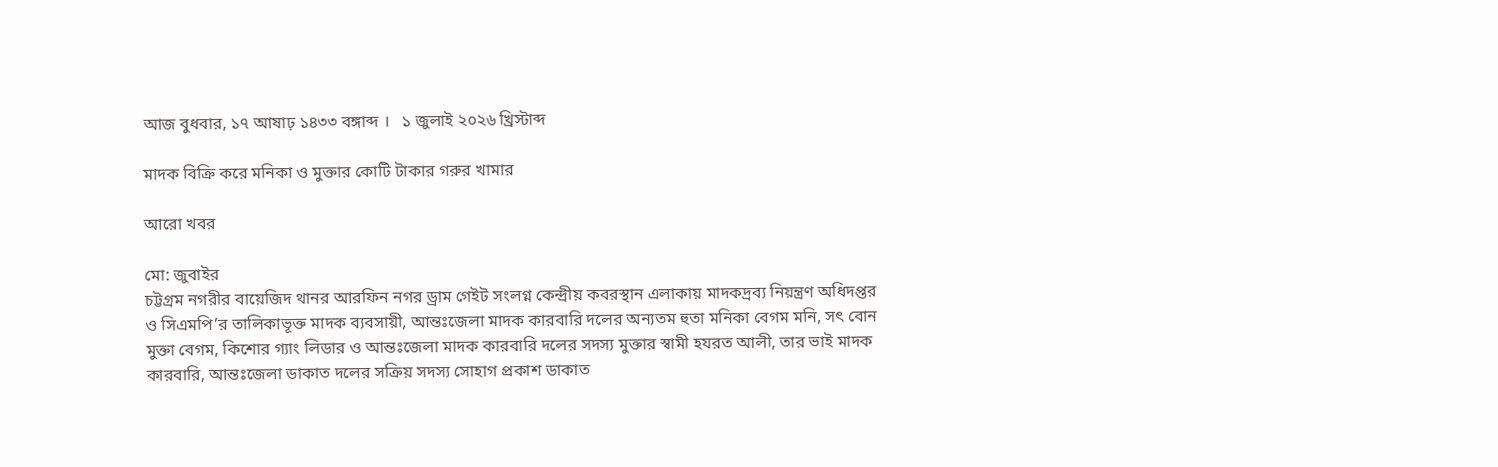আজ বুধবার, ১৭ আষাঢ় ১৪৩৩ বঙ্গাব্দ ।   ১ জুলাই ২০২৬ খ্রিস্টাব্দ

মাদক বিক্রি করে মনিকা ও মুক্তার কোটি টাকার গরুর খামার

আরো খবর

মো: জুবাইর
চট্টগ্রম নগরীর বায়েজিদ থানর আরফিন নগর ড্রাম গেইট সংলগ্ন কেন্দ্রীয় কবরস্থান এলাকায় মাদকদ্রব্য নিয়ন্ত্রণ অধিদপ্তর ও সিএমপি’র তালিকাভূক্ত মাদক ব্যবসায়ী, আন্তঃজেলা মাদক কারবারি দলের অন্যতম হুতা মনিকা বেগম মনি, সৎ বোন মুক্তা বেগম, কিশোর গ্যাং লিডার ও আন্তঃজেলা মাদক কারবারি দলের সদস্য মুক্তার স্বামী হযরত আলী, তার ভাই মাদক কারবারি, আন্তঃজেলা ডাকাত দলের সক্রিয় সদস্য সোহাগ প্রকাশ ডাকাত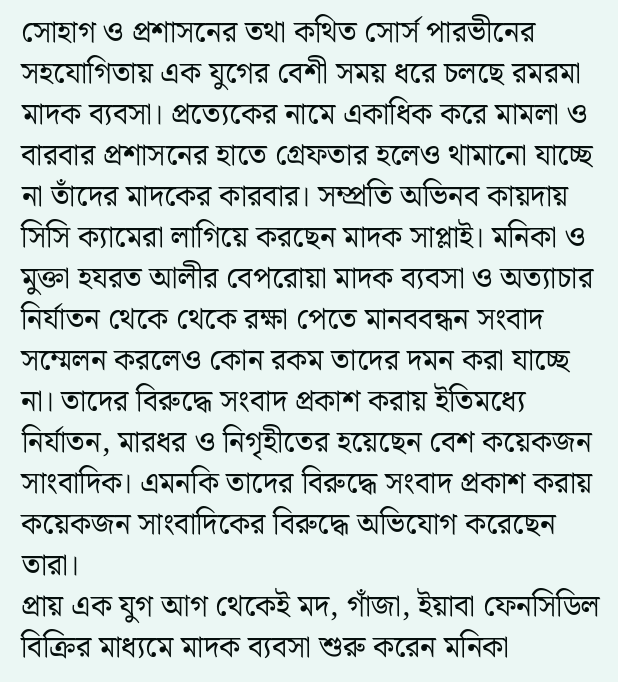সোহাগ ও প্রশাসনের তথা কথিত সোর্স পারভীনের সহযোগিতায় এক যুগের বেশী সময় ধরে চলছে রমরমা মাদক ব্যবসা। প্রত্যেকের নামে একাধিক করে মামলা ও বারবার প্রশাসনের হাতে গ্রেফতার হলেও থামানো যাচ্ছে না তাঁদের মাদকের কারবার। সম্প্রতি অভিনব কায়দায় সিসি ক্যামেরা লাগিয়ে করছেন মাদক সাপ্লাই। মনিকা ও মুক্তা হযরত আলীর বেপরোয়া মাদক ব্যবসা ও অত্যাচার নির্যাতন থেকে থেকে রক্ষা পেতে মানববন্ধন সংবাদ সম্মেলন করলেও কোন রকম তাদের দমন করা যাচ্ছে না। তাদের বিরুদ্ধে সংবাদ প্রকাশ করায় ইতিমধ্যে নির্যাতন, মারধর ও নিগৃহীতের হয়েছেন বেশ কয়েকজন সাংবাদিক। এমনকি তাদের বিরুদ্ধে সংবাদ প্রকাশ করায় কয়েকজন সাংবাদিকের বিরুদ্ধে অভিযোগ করেছেন তারা।
প্রায় এক যুগ আগ থেকেই মদ, গাঁজা, ইয়াবা ফেনসিডিল বিক্রির মাধ্যমে মাদক ব্যবসা শুরু করেন মনিকা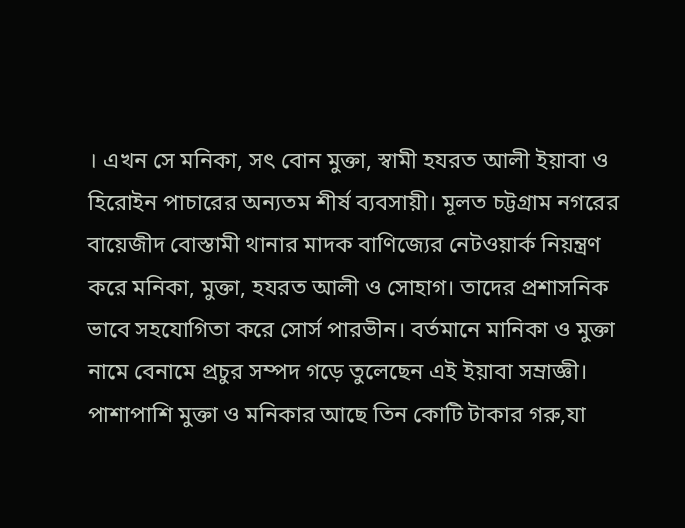। এখন সে মনিকা, সৎ বোন মুক্তা, স্বামী হযরত আলী ইয়াবা ও হিরোইন পাচারের অন্যতম শীর্ষ ব্যবসায়ী। মূলত চট্টগ্রাম নগরের বায়েজীদ বোস্তামী থানার মাদক বাণিজ্যের নেটওয়ার্ক নিয়ন্ত্রণ করে মনিকা, মুক্তা, হযরত আলী ও সোহাগ। তাদের প্রশাসনিক ভাবে সহযোগিতা করে সোর্স পারভীন। বর্তমানে মানিকা ও মুক্তা নামে বেনামে প্রচুর সম্পদ গড়ে তুলেছেন এই ইয়াবা সম্রাজ্ঞী। পাশাপাশি মুক্তা ও মনিকার আছে তিন কোটি টাকার গরু,যা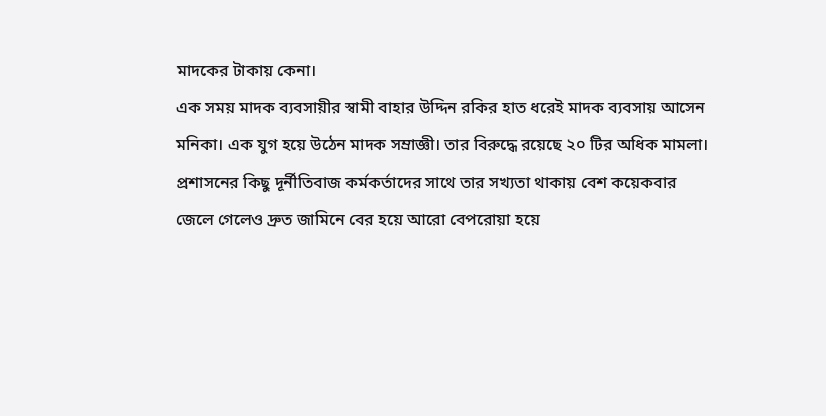মাদকের টাকায় কেনা।
এক সময় মাদক ব্যবসায়ীর স্বামী বাহার উদ্দিন রকির হাত ধরেই মাদক ব্যবসায় আসেন মনিকা। এক যুগ হয়ে উঠেন মাদক সম্রাজ্ঞী। তার বিরুদ্ধে রয়েছে ২০ টির অধিক মামলা। প্রশাসনের কিছু দূর্নীতিবাজ কর্মকর্তাদের সাথে তার সখ্যতা থাকায় বেশ কয়েকবার জেলে গেলেও দ্রুত জামিনে বের হয়ে আরো বেপরোয়া হয়ে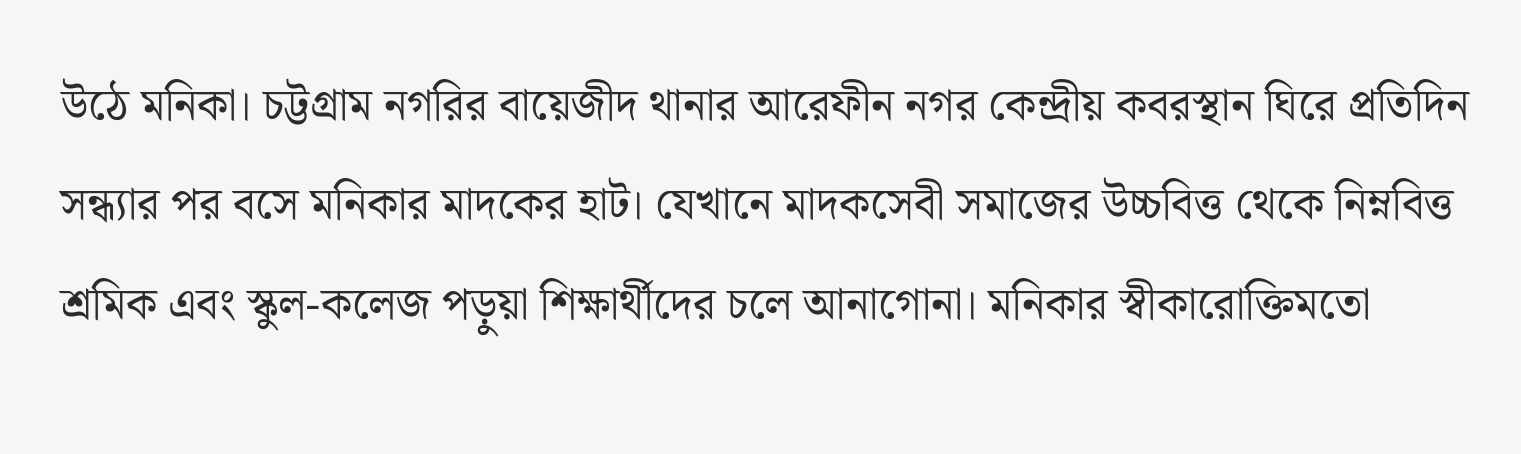উঠে মনিকা। চট্টগ্রাম নগরির বায়েজীদ থানার আরেফীন নগর কেন্দ্রীয় কবরস্থান ঘিরে প্রতিদিন সন্ধ্যার পর বসে মনিকার মাদকের হাট। যেখানে মাদকসেবী সমাজের উচ্চবিত্ত থেকে নিম্নবিত্ত শ্রমিক এবং স্কুল-কলেজ পড়ুয়া শিক্ষার্থীদের চলে আনাগোনা। মনিকার স্বীকারোক্তিমতো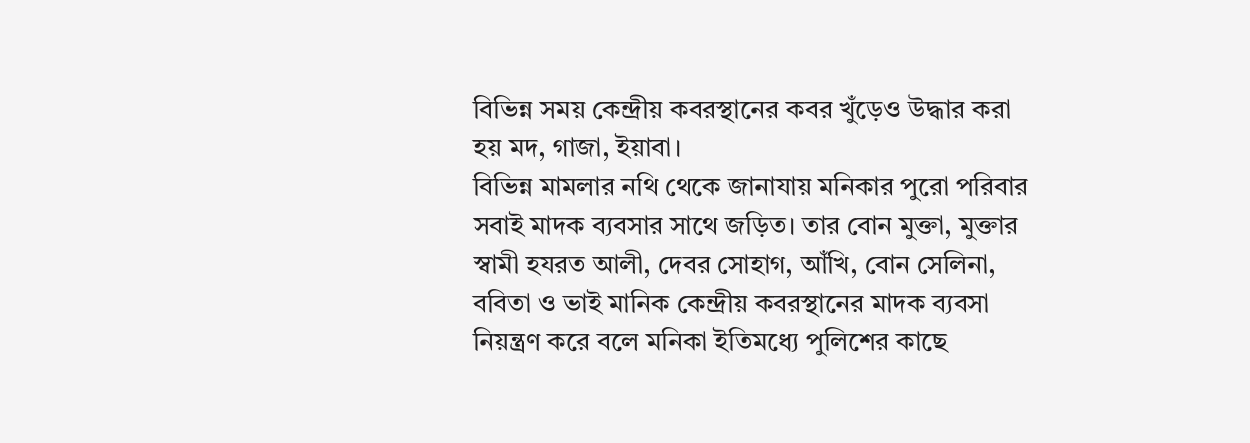বিভিন্ন সময় কেন্দ্রীয় কবরস্থানের কবর খুঁড়েও উদ্ধার করা হয় মদ, গাজা, ইয়াবা।
বিভিন্ন মামলার নথি থেকে জানাযায় মনিকার পুরো পরিবার সবাই মাদক ব্যবসার সাথে জড়িত। তার বোন মুক্তা, মুক্তার স্বামী হযরত আলী, দেবর সোহাগ, আঁখি, বোন সেলিনা, ববিতা ও ভাই মানিক কেন্দ্রীয় কবরস্থানের মাদক ব্যবসা নিয়ন্ত্রণ করে বলে মনিকা ইতিমধ্যে পুলিশের কাছে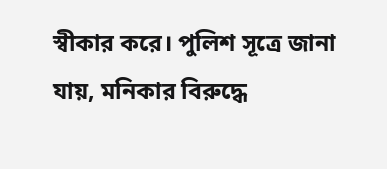স্বীকার করে। পুলিশ সূত্রে জানা যায়, মনিকার বিরুদ্ধে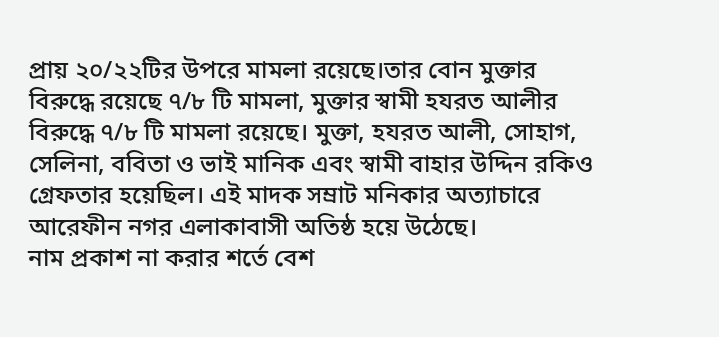প্রায় ২০/২২টির উপরে মামলা রয়েছে।তার বোন মুক্তার বিরুদ্ধে রয়েছে ৭/৮ টি মামলা, মুক্তার স্বামী হযরত আলীর বিরুদ্ধে ৭/৮ টি মামলা রয়েছে। মুক্তা, হযরত আলী, সোহাগ, সেলিনা, ববিতা ও ভাই মানিক এবং স্বামী বাহার উদ্দিন রকিও গ্রেফতার হয়েছিল। এই মাদক সম্রাট মনিকার অত্যাচারে আরেফীন নগর এলাকাবাসী অতিষ্ঠ হয়ে উঠেছে।
নাম প্রকাশ না করার শর্তে বেশ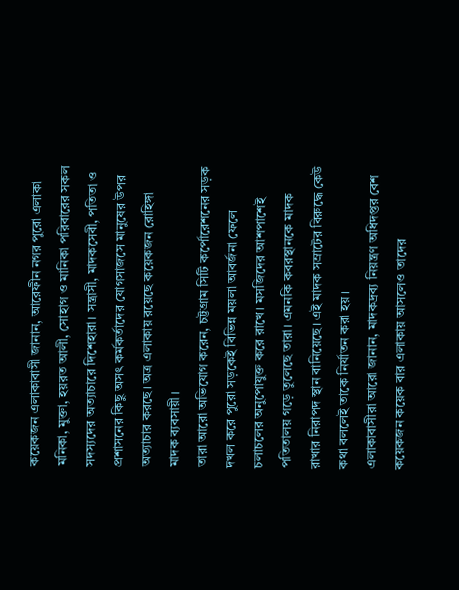কয়েকজন এলাকাবাসী জানান, আরেফীন নগর পুরো এলাকা মনিকা, মুক্তা, হয়রত আলী, সোহাগ ও মানিকা পরিবারের সকল সদস্যদের অত্যাচারে দিশেহারা। সন্ত্রাসী, মাদকসেবী, পতিতা ও প্রশাসনের কিছু অসৎ কর্মকর্তাদের যোগসাজসে মানুষের উপর অত্যাচার করছে। অত্র এলাকায় রয়েছে কয়েকজন রোহিঙ্গা মাদক ব্যবসায়ী।
তারা আরো অভিযোগ করেন, চট্টগ্রাম সিটি কর্পোরেশনের সড়ক দখল করে পুরো সড়কেই বিভিন্ন ময়লা আবর্জনা ফেলে চলাচলের অনুপোযুক্ত করে রাখে। মসজিদের আশপাশেই পতিতালয় গড়ে তুলেছে তারা। এমনকি কবরস্থানকে মাদক রাখার নিরাপদ স্থান বানিয়েছে। এই মাদক সম্রাটের বিরুদ্ধে কেউ কথা বললেই তাকে নির্যাতন করা হয়।
এলাকাবাসীরা আরো জানান, মাদকদ্রব্য নিয়ন্ত্রণ অধিদপ্তর বেশ কয়েকজন কয়েক বার এলাকায় আসলেও তাদের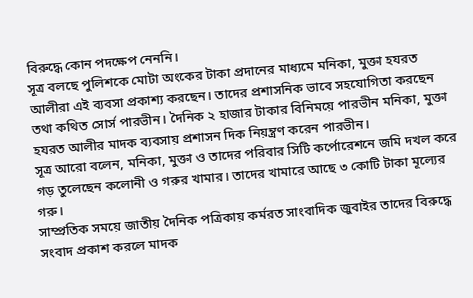বিরুদ্ধে কোন পদক্ষেপ নেননি।
সূত্র বলছে পুলিশকে মোটা অংকের টাকা প্রদানের মাধ্যমে মনিকা, মুক্তা হযরত আলীরা এই ব্যবসা প্রকাশ্য করছেন। তাদের প্রশাসনিক ভাবে সহযোগিতা করছেন তথা কথিত সোর্স পারভীন। দৈনিক ২ হাজার টাকার বিনিময়ে পারভীন মনিকা, মুক্তা হযরত আলীর মাদক ব্যবসায় প্রশাসন দিক নিয়ন্ত্রণ করেন পারভীন।
সূত্র আরো বলেন, মনিকা, মুক্তা ও তাদের পরিবার সিটি কর্পোরেশনে জমি দখল করে গড় তুলেছেন কলোনী ও গরুর খামার। তাদের খামারে আছে ৩ কোটি টাকা মূল্যের গরু।
সাম্প্রতিক সময়ে জাতীয় দৈনিক পত্রিকায় কর্মরত সাংবাদিক জুবাইর তাদের বিরুদ্ধে সংবাদ প্রকাশ করলে মাদক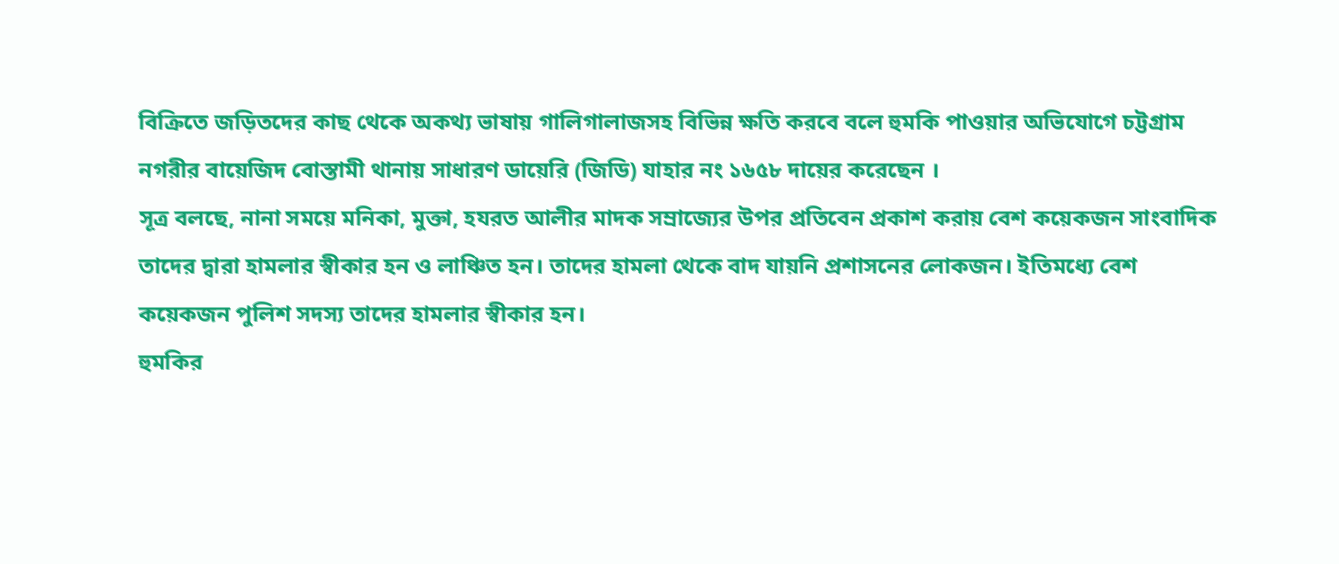বিক্রিতে জড়িতদের কাছ থেকে অকথ্য ভাষায় গালিগালাজসহ বিভিন্ন ক্ষতি করবে বলে হুমকি পাওয়ার অভিযোগে চট্টগ্রাম নগরীর বায়েজিদ বোস্তামী থানায় সাধারণ ডায়েরি (জিডি) যাহার নং ১৬৫৮ দায়ের করেছেন ।
সূত্র বলছে, নানা সময়ে মনিকা, মুক্তা, হযরত আলীর মাদক সম্রাজ্যের উপর প্রতিবেন প্রকাশ করায় বেশ কয়েকজন সাংবাদিক তাদের দ্বারা হামলার স্বীকার হন ও লাঞ্চিত হন। তাদের হামলা থেকে বাদ যায়নি প্রশাসনের লোকজন। ইতিমধ্যে বেশ কয়েকজন পুলিশ সদস্য তাদের হামলার স্বীকার হন।
হুমকির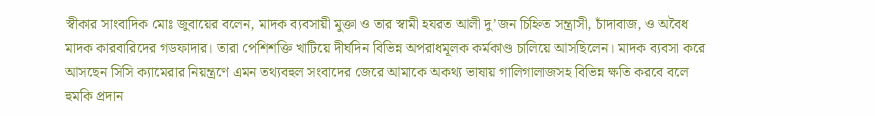স্বীকার সাংবাদিক মোঃ জুবায়ের বলেন, মাদক ব্যবসায়ী মুক্তা ও তার স্বামী হযরত আলী দু’জন চিহ্নিত সন্ত্রাসী, চাঁদাবাজ, ও অবৈধ মাদক কারবারিদের গডফাদার। তারা পেশিশক্তি খাটিয়ে দীর্ঘদিন বিভিন্ন অপরাধমূলক কর্মকাণ্ড চালিয়ে আসছিলেন। মাদক ব্যবসা করে আসছেন সিসি ক্যামেরার নিয়ন্ত্রণে এমন তথ্যবহুল সংবাদের জেরে আমাকে অকথ্য ভাষায় গালিগালাজসহ বিভিন্ন ক্ষতি করবে বলে হুমকি প্রদান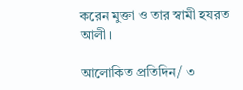করেন মুক্তা ও তার স্বামী হযরত আলী।

আলোকিত প্রতিদিন/ ৩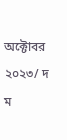অক্টোবর ২০২৩/ দ ম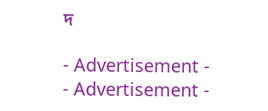দ

- Advertisement -
- Advertisement -